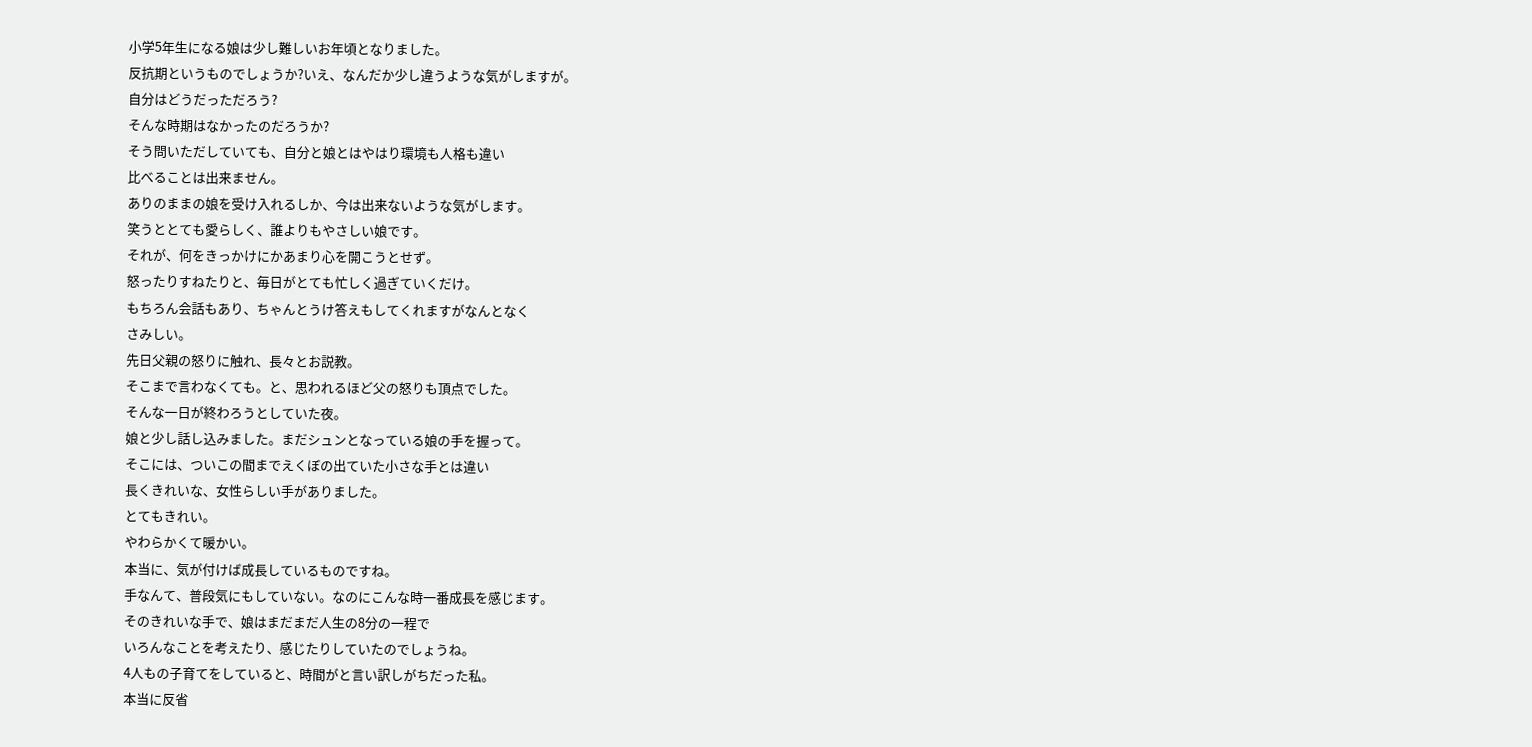小学5年生になる娘は少し難しいお年頃となりました。
反抗期というものでしょうか?いえ、なんだか少し違うような気がしますが。
自分はどうだっただろう?
そんな時期はなかったのだろうか?
そう問いただしていても、自分と娘とはやはり環境も人格も違い
比べることは出来ません。
ありのままの娘を受け入れるしか、今は出来ないような気がします。
笑うととても愛らしく、誰よりもやさしい娘です。
それが、何をきっかけにかあまり心を開こうとせず。
怒ったりすねたりと、毎日がとても忙しく過ぎていくだけ。
もちろん会話もあり、ちゃんとうけ答えもしてくれますがなんとなく
さみしい。
先日父親の怒りに触れ、長々とお説教。
そこまで言わなくても。と、思われるほど父の怒りも頂点でした。
そんな一日が終わろうとしていた夜。
娘と少し話し込みました。まだシュンとなっている娘の手を握って。
そこには、ついこの間までえくぼの出ていた小さな手とは違い
長くきれいな、女性らしい手がありました。
とてもきれい。
やわらかくて暖かい。
本当に、気が付けば成長しているものですね。
手なんて、普段気にもしていない。なのにこんな時一番成長を感じます。
そのきれいな手で、娘はまだまだ人生の8分の一程で
いろんなことを考えたり、感じたりしていたのでしょうね。
4人もの子育てをしていると、時間がと言い訳しがちだった私。
本当に反省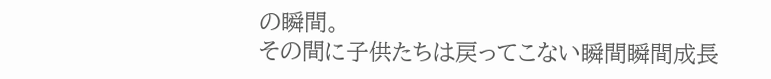の瞬間。
その間に子供たちは戻ってこない瞬間瞬間成長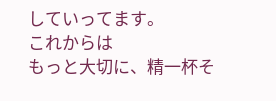していってます。
これからは
もっと大切に、精一杯そ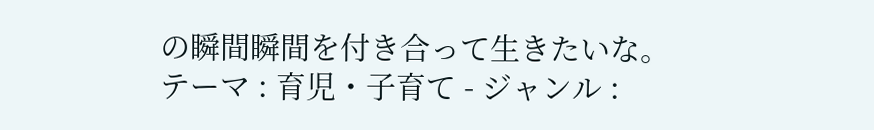の瞬間瞬間を付き合って生きたいな。
テーマ : 育児・子育て - ジャンル :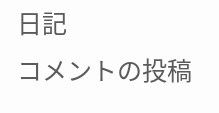日記
コメントの投稿